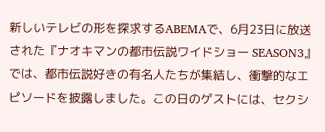新しいテレビの形を探求するABEMAで、6月23日に放送された『ナオキマンの都市伝説ワイドショー SEASON3』では、都市伝説好きの有名人たちが集結し、衝撃的なエピソードを披露しました。この日のゲストには、セクシ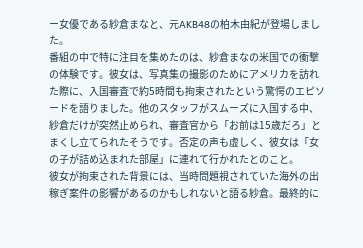ー女優である紗倉まなと、元AKB48の柏木由紀が登場しました。
番組の中で特に注目を集めたのは、紗倉まなの米国での衝撃の体験です。彼女は、写真集の撮影のためにアメリカを訪れた際に、入国審査で約5時間も拘束されたという驚愕のエピソードを語りました。他のスタッフがスムーズに入国する中、紗倉だけが突然止められ、審査官から「お前は15歳だろ」とまくし立てられたそうです。否定の声も虚しく、彼女は「女の子が詰め込まれた部屋」に連れて行かれたとのこと。
彼女が拘束された背景には、当時問題視されていた海外の出稼ぎ案件の影響があるのかもしれないと語る紗倉。最終的に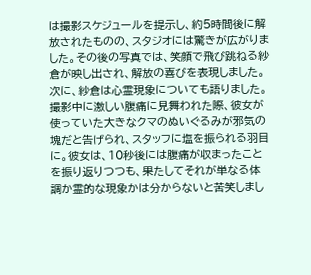は撮影スケジュールを提示し、約5時間後に解放されたものの、スタジオには驚きが広がりました。その後の写真では、笑顔で飛び跳ねる紗倉が映し出され、解放の喜びを表現しました。
次に、紗倉は心霊現象についても語りました。撮影中に激しい腹痛に見舞われた際、彼女が使っていた大きなクマのぬいぐるみが邪気の塊だと告げられ、スタッフに塩を振られる羽目に。彼女は、10秒後には腹痛が収まったことを振り返りつつも、果たしてそれが単なる体調か霊的な現象かは分からないと苦笑しまし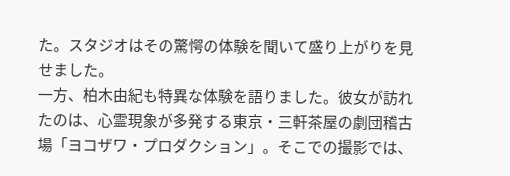た。スタジオはその驚愕の体験を聞いて盛り上がりを見せました。
一方、柏木由紀も特異な体験を語りました。彼女が訪れたのは、心霊現象が多発する東京・三軒茶屋の劇団稽古場「ヨコザワ・プロダクション」。そこでの撮影では、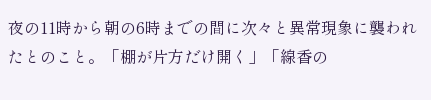夜の11時から朝の6時までの間に次々と異常現象に襲われたとのこと。「棚が片方だけ開く」「線香の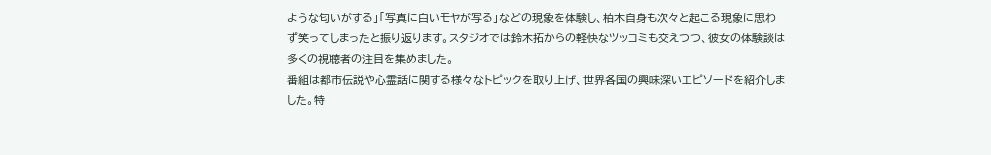ような匂いがする」「写真に白いモヤが写る」などの現象を体験し、柏木自身も次々と起こる現象に思わず笑ってしまったと振り返ります。スタジオでは鈴木拓からの軽快なツッコミも交えつつ、彼女の体験談は多くの視聴者の注目を集めました。
番組は都市伝説や心霊話に関する様々なトピックを取り上げ、世界各国の興味深いエピソードを紹介しました。特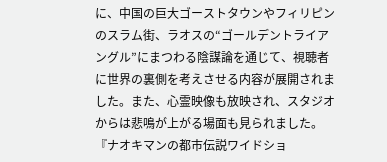に、中国の巨大ゴーストタウンやフィリピンのスラム街、ラオスの“ゴールデントライアングル”にまつわる陰謀論を通じて、視聴者に世界の裏側を考えさせる内容が展開されました。また、心霊映像も放映され、スタジオからは悲鳴が上がる場面も見られました。
『ナオキマンの都市伝説ワイドショ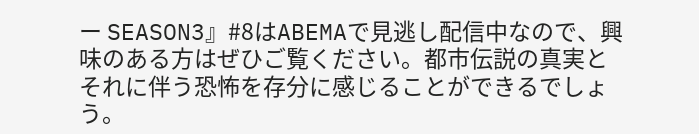ー SEASON3』#8はABEMAで見逃し配信中なので、興味のある方はぜひご覧ください。都市伝説の真実とそれに伴う恐怖を存分に感じることができるでしょう。